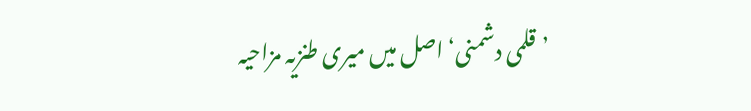’قلمی دشمنی‘ اصل میں میری طنزیہ مزاحیہ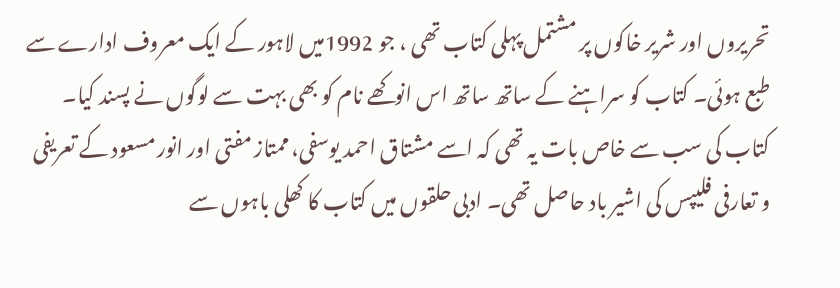تحریروں اور شریر خاکوں پر مشتمل پہلی کتاب تھی ، جو 1992میں لاہور کے ایک معروف ادارے سے طبع ہوئی۔ کتاب کو سراہنے کے ساتھ ساتھ اس انوکھے نام کو بھی بہت سے لوگوں نے پسند کیا۔ کتاب کی سب سے خاص بات یہ تھی کہ اسے مشتاق احمد یوسفی، ممتاز مفتی اور انور مسعود کے تعریفی و تعارفی فلیپس کی اشیر باد حاصل تھی۔ ادبی حلقوں میں کتاب کا کھلی باہوں سے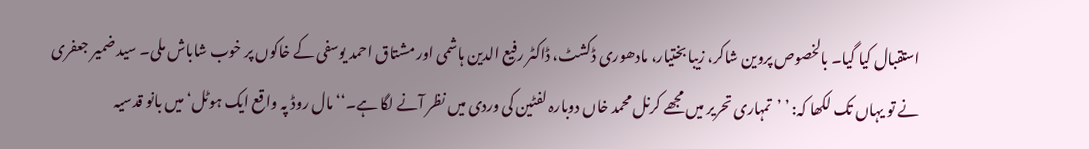استقبال کیا گیا۔ بالخصوص پروین شاکر، زیبا بختیار، مادھوری ڈکشٹ، ڈاکٹر رفیع الدین ہاشمی اور مشتاق احمد یوسفی کے خاکوں پر خوب شاباش ملی۔ سید ضمیر جعفری نے تو یہاں تک لکھا کہ: ’ ’تمہاری تحریر میں مجھے کرنل محمد خاں دوبارہ لفٹین کی وردی میں نظر آنے لگا ہے۔‘‘ مال روڈ پہ واقع ایک ہوٹل‘ میں بانو قدسیہ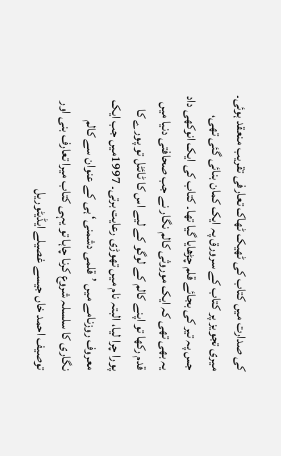کی صدارت میں کتاب کی ٹھیک ٹھاک تعارفی تقریب منعقد ہوئی۔ میری تجویز پر کتاب کے سرورق پہ ایک کمان بنائی گئی تھی، جس پہ تیر کی بجائے قلم چڑھایا گیا تھا۔ کتاب کی ایک انوکھی داد یہ بھی تھی کہ ایک موروثی کالم نگار نے جب صحافتی دنیا میں قدم رکھا تو اپنے کالم کے لوگو کے لیے اس کا ٹائٹل تو پورے کا پورا چرا لیا، البتہ نام میں تھوڑی رعایت برتی۔ 1997میں جب ایک معروف روزنامے میں ’قلمی دشمنی‘ ہی کے عنوان سے کالم نگاری کا سلسلہ شروع کرنا چاہا تو یہی کتاب میرا تعارف بنی اور توصیف احمد خاں جیسے غصیلے ایڈیٹوریل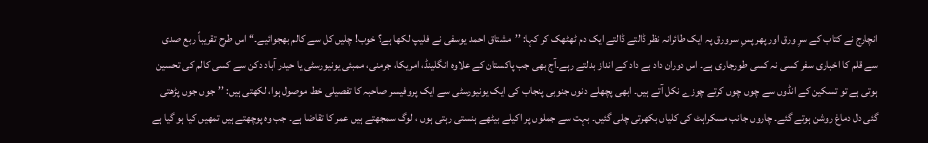انچارج نے کتاب کے سرِ ورق اور پھر پسِ سرورق پہ ایک طائرانہ نظر ڈالتے ڈالتے ایک دم ٹھٹھک کر کہا: ’’مشتاق احمد یوسفی نے فلیپ لکھا ہے؟ خوب! چلیں کل سے کالم بھجوائیے۔‘‘ اس طرح تقریباً ربع صدی سے قلم کا اخباری سفر کسی نہ کسی طورجاری ہے۔ اس دوران داد بے داد کے انداز بدلتے رہے۔آج بھی جب پاکستان کے علاوہ انگلینڈ، امریکا، جرمنی، ممبئی یونیورسٹی یا حیدر آباد دکن سے کسی کالم کی تحسین ہوتی ہے تو تسکین کے انڈوں سے چوں چوں کرتے چوزے نکل آتے ہیں۔ ابھی پچھلے دنوں جنوبی پنجاب کی ایک یونیورسٹی سے ایک پروفیسر صاحبہ کا تفصیلی خط موصول ہوا، لکھتی ہیں: ’’جوں جوں پڑھتی گئی دل دماغ روشن ہوتے گئے۔ چاروں جانب مسکراہٹ کی کلیاں بکھرتی چلی گئیں۔ بہت سے جملوں پر اکیلے بیٹھے ہنستی رہتی ہوں ، لوگ سمجھتے ہیں عمر کا تقاضا ہے۔ جب وہ پوچھتے ہیں تمھیں کیا ہو گیا ہے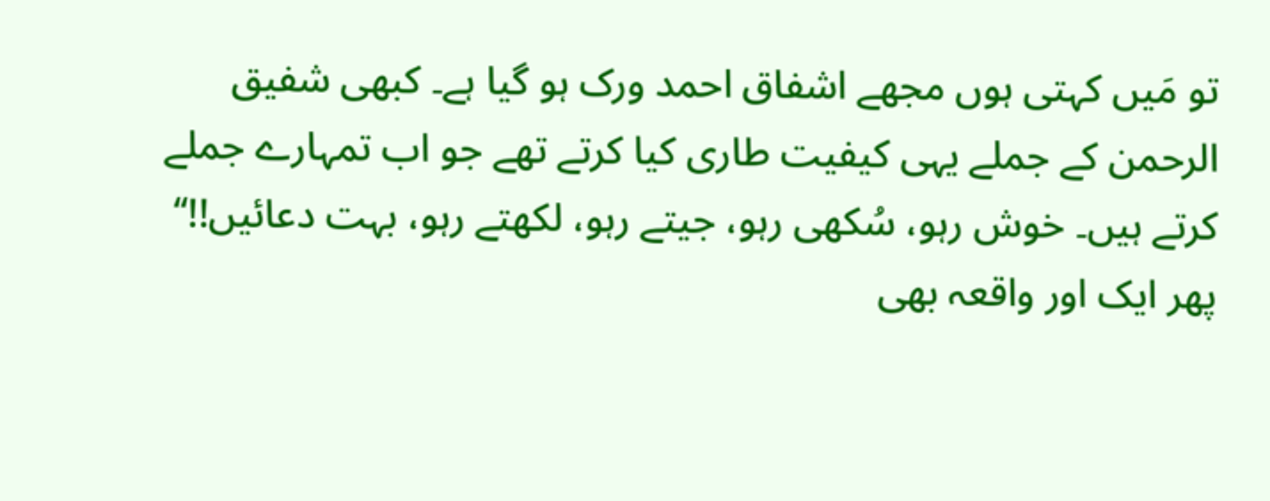تو مَیں کہتی ہوں مجھے اشفاق احمد ورک ہو گیا ہے۔ کبھی شفیق الرحمن کے جملے یہی کیفیت طاری کیا کرتے تھے جو اب تمہارے جملے کرتے ہیں۔ خوش رہو، سُکھی رہو، جیتے رہو، لکھتے رہو، بہت دعائیں!!‘‘ پھر ایک اور واقعہ بھی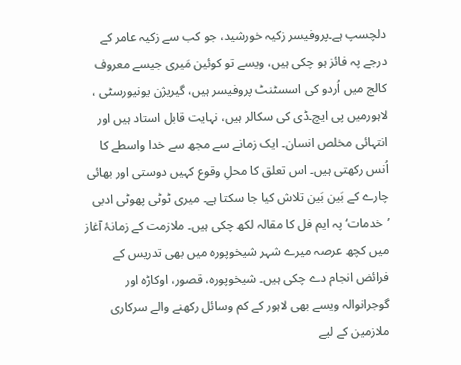دلچسپ ہے۔پروفیسر زکیہ خورشید، جو کب سے زکیہ عامر کے درجے پہ فائز ہو چکی ہیں، ویسے تو کوئین مَیری جیسے معروف کالج میں اُردو کی اسسٹنٹ پروفیسر ہیں، گیریژن یونیورسٹی ، لاہورمیں پی ایچ۔ڈی کی سکالر ہیں، نہایت قابل استاد ہیں اور انتہائی مخلص انسان۔ ایک زمانے سے مجھ سے خدا واسطے کا اُنس رکھتی ہیں۔ اس تعلق کا محلِ وقوع کہیں دوستی اور بھائی چارے کے بَین بَین تلاش کیا جا سکتا ہے۔ میری ٹوٹی پھوٹی ادبی ’خدمات‘ پہ ایم فل کا مقالہ لکھ چکی ہیں۔ ملازمت کے زمانۂ آغاز میں کچھ عرصہ میرے شہر شیخوپورہ میں بھی تدریس کے فرائض انجام دے چکی ہیں۔ شیخوپورہ، قصور، اوکاڑہ اور گوجرانوالہ ویسے بھی لاہور کے کم وسائل رکھنے والے سرکاری ملازمین کے لیے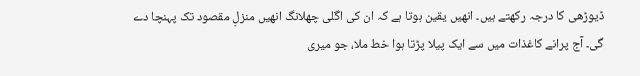ڈیوڑھی کا درجہ رکھتے ہیں۔ انھیں یقین ہوتا ہے کہ ان کی اگلی چھلانگ انھیں منزلِ مقصود تک پہنچا دے گی۔ آج پرانے کاغذات میں سے ایک پیلا پڑتا ہوا خط ملا، جو میری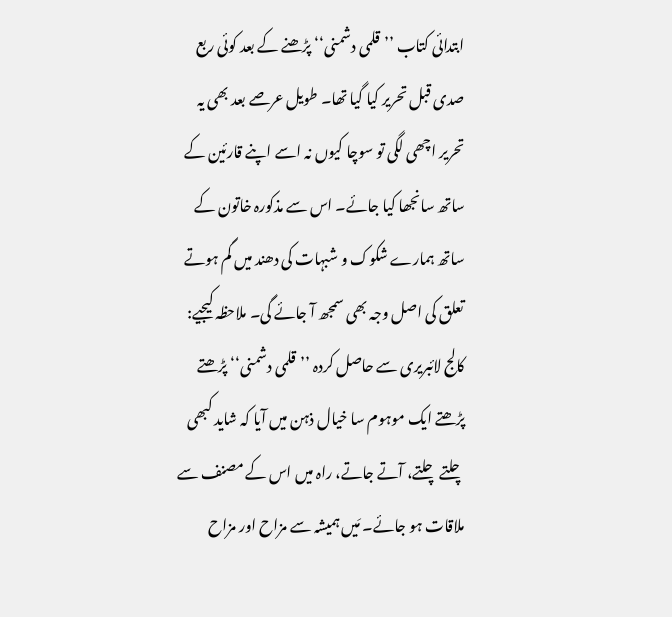ابتدائی کتاب ’’قلمی دشمنی‘‘ پڑھنے کے بعد کوئی ربع صدی قبل تحریر کیا گیا تھا۔ طویل عرصے بعد بھی یہ تحریر اچھی لگی تو سوچا کیوں نہ اسے اپنے قارئین کے ساتھ سانجھا کیا جائے۔ اس سے مذکورہ خاتون کے ساتھ ہمارے شکوک و شبہات کی دھند میں گم ہوتے تعلق کی اصل وجہ بھی سمجھ آ جائے گی۔ ملاحظہ کیجیے: کالج لائبریری سے حاصل کردہ ’’قلمی دشمنی‘‘ پڑھتے پڑھتے ایک موہوم سا خیال ذہن میں آیا کہ شاید کبھی چلتے چلتے، آتے جاتے، راہ میں اس کے مصنف سے ملاقات ہو جائے۔ مَیں ہمیشہ سے مزاح اور مزاح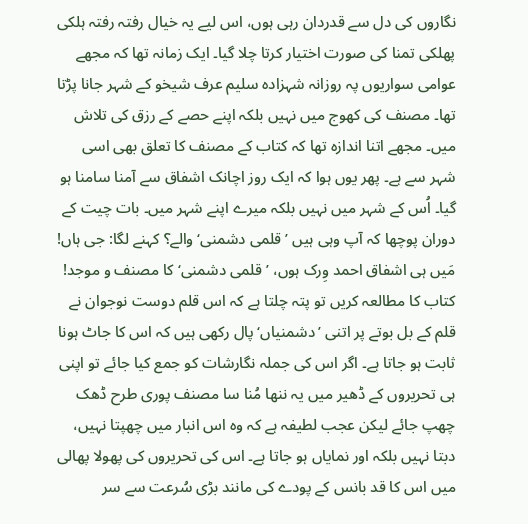نگاروں کی دل سے قدردان رہی ہوں، اس لیے یہ خیال رفتہ رفتہ ہلکی پھلکی تمنا کی صورت اختیار کرتا چلا گیا۔ ایک زمانہ تھا کہ مجھے عوامی سواریوں پہ روزانہ شہزادہ سلیم عرف شیخو کے شہر جانا پڑتا تھا۔ مصنف کی کھوج میں نہیں بلکہ اپنے حصے کے رزق کی تلاش میں۔ مجھے اتنا اندازہ تھا کہ کتاب کے مصنف کا تعلق بھی اسی شہر سے ہے۔ پھر یوں ہوا کہ ایک روز اچانک اشفاق سے آمنا سامنا ہو گیا۔ اُس کے شہر میں نہیں بلکہ میرے اپنے شہر میں۔ بات چیت کے دوران پوچھا کہ آپ وہی ہیں ’قلمی دشمنی‘ والے؟ کہنے لگا: جی ہاں! مَیں ہی اشفاق احمد وِرک ہوں، ’قلمی دشمنی‘ کا مصنف و موجد! کتاب کا مطالعہ کریں تو پتہ چلتا ہے کہ اس قلم دوست نوجوان نے قلم کے بل بوتے پر اتنی ’دشمنیاں‘ پال رکھی ہیں کہ اس کا جاٹ ہونا ثابت ہو جاتا ہے۔ اگر اس کی جملہ نگارشات کو جمع کیا جائے تو اپنی ہی تحریروں کے ڈھیر میں یہ ننھا مُنا سا مصنف پوری طرح ڈھک چھپ جائے لیکن عجب لطیفہ ہے کہ وہ اس انبار میں چھپتا نہیں، دبتا نہیں بلکہ اور نمایاں ہو جاتا ہے۔ اس کی تحریروں کی پھولا پھالی میں اس کا قد بانس کے پودے کی مانند بڑی سُرعت سے سر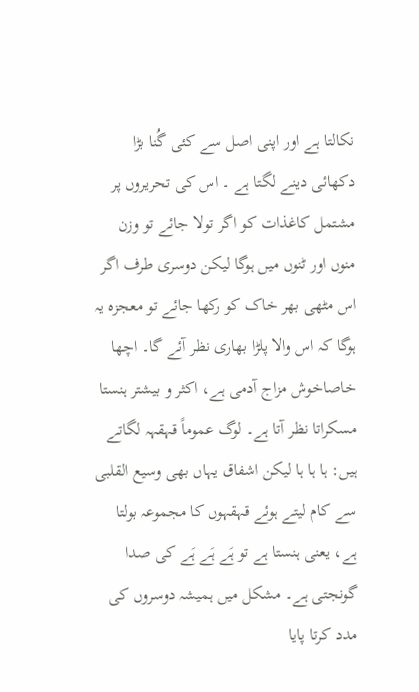نکالتا ہے اور اپنی اصل سے کئی گُنا بڑا دکھائی دینے لگتا ہے ۔ اس کی تحریروں پر مشتمل کاغذات کو اگر تولا جائے تو وزن منوں اور ٹنوں میں ہوگا لیکن دوسری طرف اگر اس مٹھی بھر خاک کو رکھا جائے تو معجزہ یہ ہوگا کہ اس والا پلڑا بھاری نظر آئے گا۔ اچھا خاصاخوش مزاج آدمی ہے، اکثر و بیشتر ہنستا مسکراتا نظر آتا ہے۔ لوگ عموماً قہقہہ لگاتے ہیں: ہا ہا ہا لیکن اشفاق یہاں بھی وسیع القلبی سے کام لیتے ہوئے قہقہوں کا مجموعہ بولتا ہے، یعنی ہنستا ہے تو ہَے ہَے ہَے کی صدا گونجتی ہے۔ مشکل میں ہمیشہ دوسروں کی مدد کرتا پایا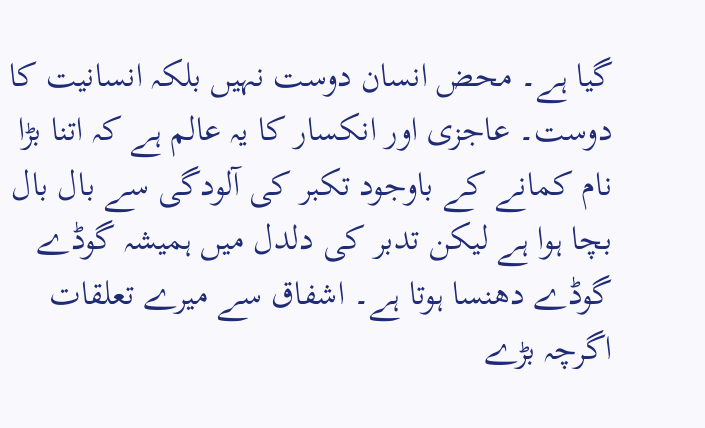گیا ہے۔ محض انسان دوست نہیں بلکہ انسانیت کا دوست۔ عاجزی اور انکسار کا یہ عالم ہے کہ اتنا بڑا نام کمانے کے باوجود تکبر کی آلودگی سے بال بال بچا ہوا ہے لیکن تدبر کی دلدل میں ہمیشہ گوڈے گوڈے دھنسا ہوتا ہے۔ اشفاق سے میرے تعلقات اگرچہ بڑے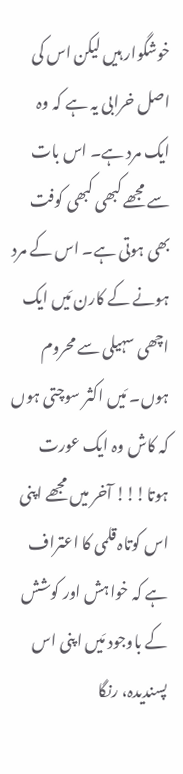خوشگوار ہیں لیکن اس کی اصل خرابی یہ ہے کہ وہ ایک مرد ہے۔ اس بات سے مجھے کبھی کبھی کوفت بھی ہوتی ہے۔ اس کے مرد ہونے کے کارن مَیں ایک اچھی سہیلی سے محروم ہوں۔ مَیں اکثر سوچتی ہوں کہ کاش وہ ایک عورت ہوتا!!! آخر میں مجھے اپنی اس کوتاہ قلمی کا اعتراف ہے کہ خواہش اور کوشش کے باوجود مَیں اپنی اس پسندیدہ، رنگا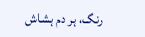رنگ، ہر دم ہشاش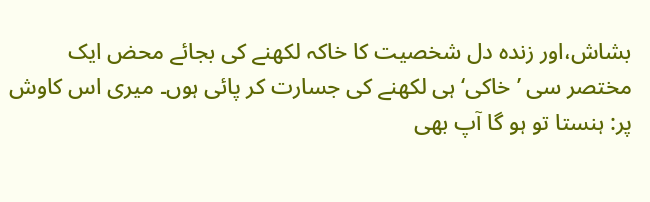بشاش،اور زندہ دل شخصیت کا خاکہ لکھنے کی بجائے محض ایک مختصر سی ’خاکی‘ ہی لکھنے کی جسارت کر پائی ہوں۔ میری اس کاوش پر: ہنستا تو ہو گا آپ بھی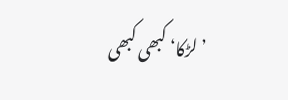’لڑکا‘ کبھی کبھی